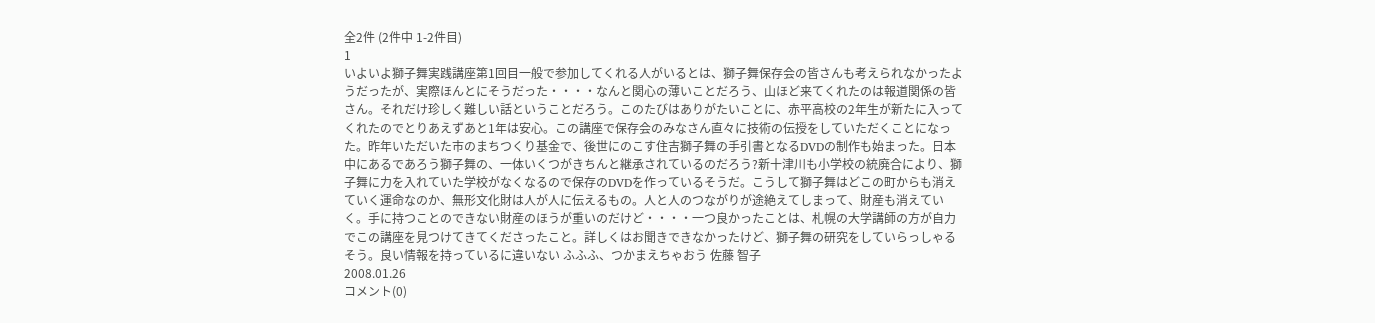全2件 (2件中 1-2件目)
1
いよいよ獅子舞実践講座第1回目一般で参加してくれる人がいるとは、獅子舞保存会の皆さんも考えられなかったようだったが、実際ほんとにそうだった・・・・なんと関心の薄いことだろう、山ほど来てくれたのは報道関係の皆さん。それだけ珍しく難しい話ということだろう。このたびはありがたいことに、赤平高校の2年生が新たに入ってくれたのでとりあえずあと1年は安心。この講座で保存会のみなさん直々に技術の伝授をしていただくことになった。昨年いただいた市のまちつくり基金で、後世にのこす住吉獅子舞の手引書となるDVDの制作も始まった。日本中にあるであろう獅子舞の、一体いくつがきちんと継承されているのだろう?新十津川も小学校の統廃合により、獅子舞に力を入れていた学校がなくなるので保存のDVDを作っているそうだ。こうして獅子舞はどこの町からも消えていく運命なのか、無形文化財は人が人に伝えるもの。人と人のつながりが途絶えてしまって、財産も消えていく。手に持つことのできない財産のほうが重いのだけど・・・・一つ良かったことは、札幌の大学講師の方が自力でこの講座を見つけてきてくださったこと。詳しくはお聞きできなかったけど、獅子舞の研究をしていらっしゃるそう。良い情報を持っているに違いない ふふふ、つかまえちゃおう 佐藤 智子
2008.01.26
コメント(0)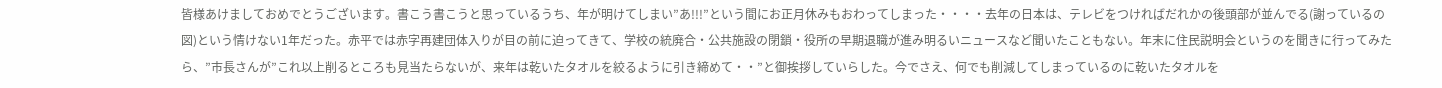皆様あけましておめでとうございます。書こう書こうと思っているうち、年が明けてしまい”あ!!!”という間にお正月休みもおわってしまった・・・・去年の日本は、テレビをつければだれかの後頭部が並んでる(謝っているの図)という情けない1年だった。赤平では赤字再建団体入りが目の前に迫ってきて、学校の統廃合・公共施設の閉鎖・役所の早期退職が進み明るいニュースなど聞いたこともない。年末に住民説明会というのを聞きに行ってみたら、”市長さんが”これ以上削るところも見当たらないが、来年は乾いたタオルを絞るように引き締めて・・”と御挨拶していらした。今でさえ、何でも削減してしまっているのに乾いたタオルを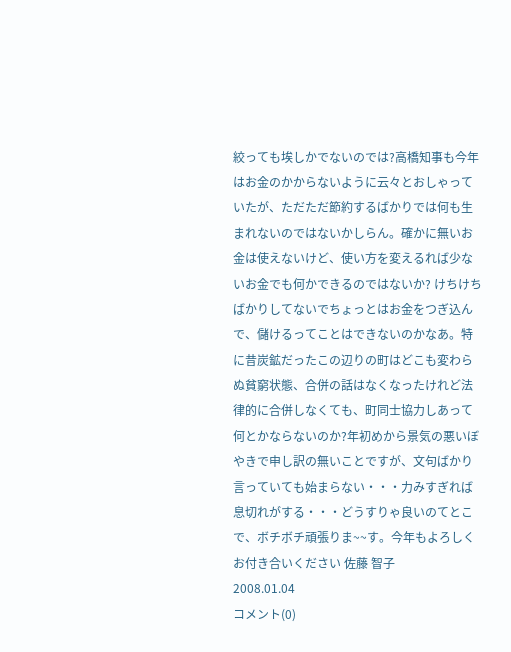絞っても埃しかでないのでは?高橋知事も今年はお金のかからないように云々とおしゃっていたが、ただただ節約するばかりでは何も生まれないのではないかしらん。確かに無いお金は使えないけど、使い方を変えるれば少ないお金でも何かできるのではないか? けちけちばかりしてないでちょっとはお金をつぎ込んで、儲けるってことはできないのかなあ。特に昔炭鉱だったこの辺りの町はどこも変わらぬ貧窮状態、合併の話はなくなったけれど法律的に合併しなくても、町同士協力しあって何とかならないのか?年初めから景気の悪いぼやきで申し訳の無いことですが、文句ばかり言っていても始まらない・・・力みすぎれば息切れがする・・・どうすりゃ良いのてとこで、ボチボチ頑張りま~~す。今年もよろしくお付き合いください 佐藤 智子
2008.01.04
コメント(0)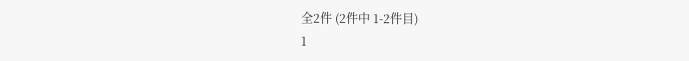全2件 (2件中 1-2件目)
1